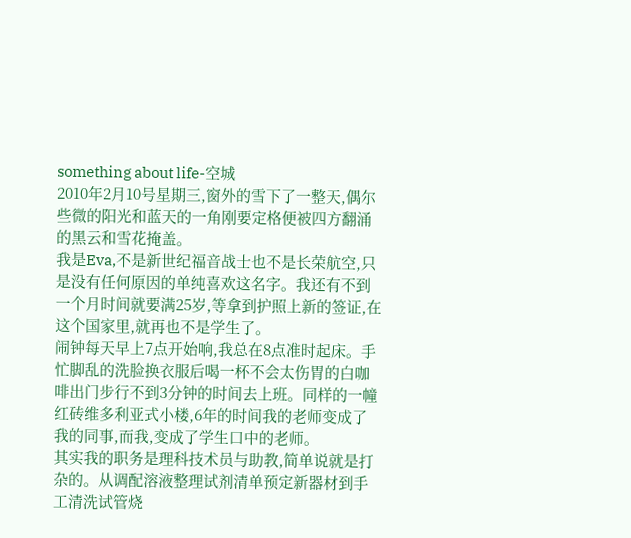something about life-空城
2010年2月10号星期三,窗外的雪下了一整天,偶尔些微的阳光和蓝天的一角刚要定格便被四方翻涌的黑云和雪花掩盖。
我是Eva,不是新世纪福音战士也不是长荣航空,只是没有任何原因的单纯喜欢这名字。我还有不到一个月时间就要满25岁,等拿到护照上新的签证,在这个国家里,就再也不是学生了。
闹钟每天早上7点开始响,我总在8点准时起床。手忙脚乱的洗脸换衣服后喝一杯不会太伤胃的白咖啡出门步行不到3分钟的时间去上班。同样的一幢红砖维多利亚式小楼,6年的时间我的老师变成了我的同事,而我,变成了学生口中的老师。
其实我的职务是理科技术员与助教,简单说就是打杂的。从调配溶液整理试剂清单预定新器材到手工清洗试管烧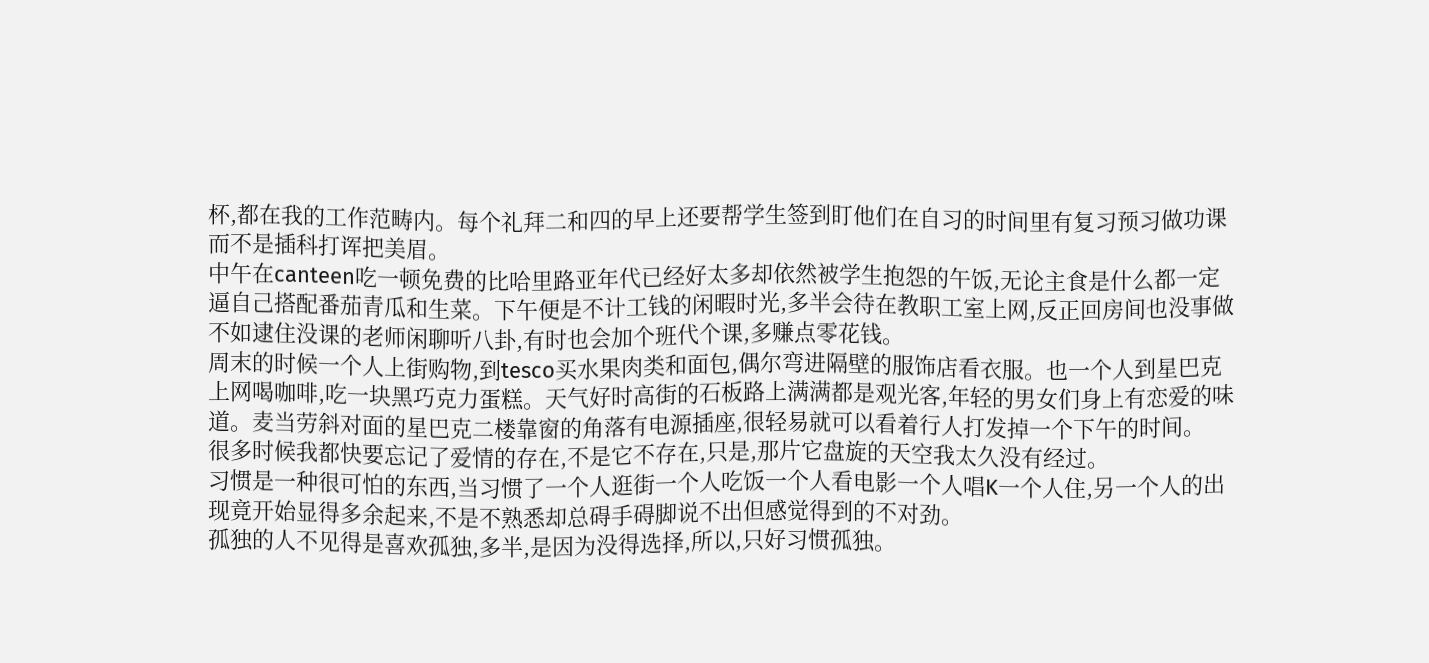杯,都在我的工作范畴内。每个礼拜二和四的早上还要帮学生签到盯他们在自习的时间里有复习预习做功课而不是插科打诨把美眉。
中午在canteen吃一顿免费的比哈里路亚年代已经好太多却依然被学生抱怨的午饭,无论主食是什么都一定逼自己搭配番茄青瓜和生菜。下午便是不计工钱的闲暇时光,多半会待在教职工室上网,反正回房间也没事做不如逮住没课的老师闲聊听八卦,有时也会加个班代个课,多赚点零花钱。
周末的时候一个人上街购物,到tesco买水果肉类和面包,偶尔弯进隔壁的服饰店看衣服。也一个人到星巴克上网喝咖啡,吃一块黑巧克力蛋糕。天气好时高街的石板路上满满都是观光客,年轻的男女们身上有恋爱的味道。麦当劳斜对面的星巴克二楼靠窗的角落有电源插座,很轻易就可以看着行人打发掉一个下午的时间。
很多时候我都快要忘记了爱情的存在,不是它不存在,只是,那片它盘旋的天空我太久没有经过。
习惯是一种很可怕的东西,当习惯了一个人逛街一个人吃饭一个人看电影一个人唱K一个人住,另一个人的出现竟开始显得多余起来,不是不熟悉却总碍手碍脚说不出但感觉得到的不对劲。
孤独的人不见得是喜欢孤独,多半,是因为没得选择,所以,只好习惯孤独。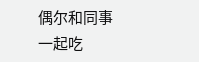偶尔和同事一起吃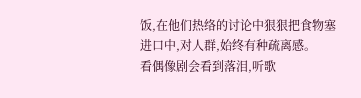饭,在他们热络的讨论中狠狠把食物塞进口中,对人群,始终有种疏离感。
看偶像剧会看到落泪,听歌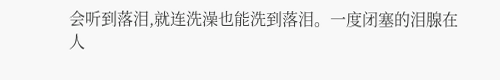会听到落泪,就连洗澡也能洗到落泪。一度闭塞的泪腺在人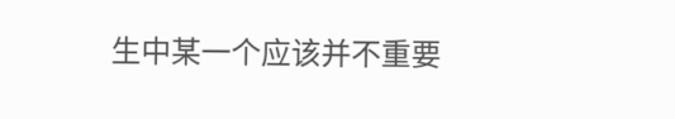生中某一个应该并不重要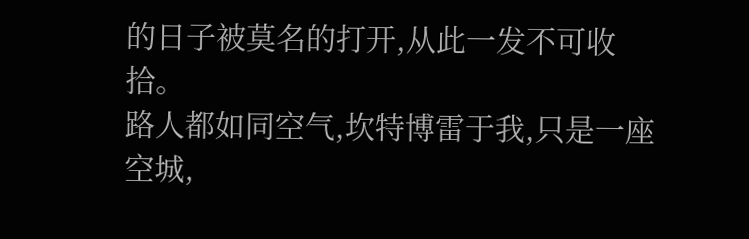的日子被莫名的打开,从此一发不可收拾。
路人都如同空气,坎特博雷于我,只是一座空城,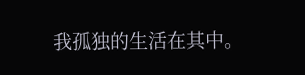我孤独的生活在其中。